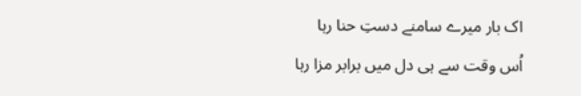اک بار میرے سامنے دستِ حنا رہا
اُس وقت سے ہی دل میں برابر مزا رہا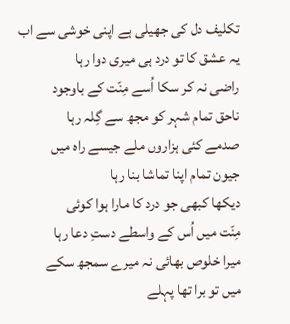تکلیف دل کی جھیلی ہے اپنی خوشی سے اب
یہ عشق کا تو درد ہی میری دوا رہا
راضی نہ کر سکا اُسے مِنّت کے باوجود
ناحق تمام شہر کو مجھ سے گِلہ رہا
صدمے کئی ہزاروں ملے جیسے راہ میں
جیون تمام اپنا تماشا بنا رہا
دیکھا کبھی جو درد کا مارا ہوا کوئی
مِنّت میں اُس کے واسطے دستِ دعا رہا
میرا خلوص بھائی نہ میرے سمجھ سکے
میں تو برا تھا پہلے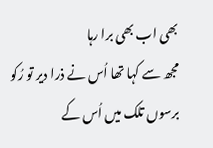بھی اب بھی برا رہا
مجھ سے کہا تھا اُس نے ذرا دیر تو رُکو
برسوں تلک میں اُس کے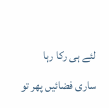لئے ہی رکا رہا
ساری فضائیں پھر تو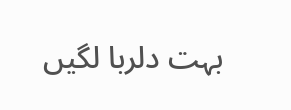بہت دلربا لگیں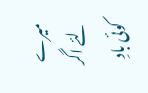میرے لئے اگر کوئی بادِ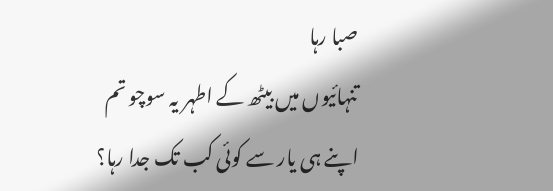صبا رہا
تنہائیوں میں بیٹھ کے اطہر یہ سوچو تم
اپنے ہی یار سے کوئی کب تک جدا رہا؟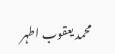محمد یعقوب اطہر